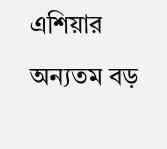এশিয়ার অন্যতম বড়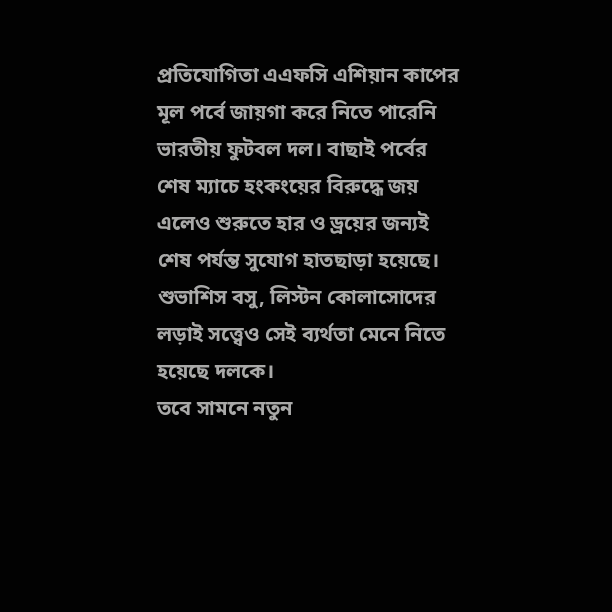প্রতিযোগিতা এএফসি এশিয়ান কাপের মূল পর্বে জায়গা করে নিতে পারেনি ভারতীয় ফুটবল দল। বাছাই পর্বের শেষ ম্যাচে হংকংয়ের বিরুদ্ধে জয় এলেও শুরুতে হার ও ড্রয়ের জন্যই শেষ পর্যন্ত সুযোগ হাতছাড়া হয়েছে। শুভাশিস বসু, লিস্টন কোলাসোদের লড়াই সত্ত্বেও সেই ব্যর্থতা মেনে নিতে হয়েছে দলকে।
তবে সামনে নতুন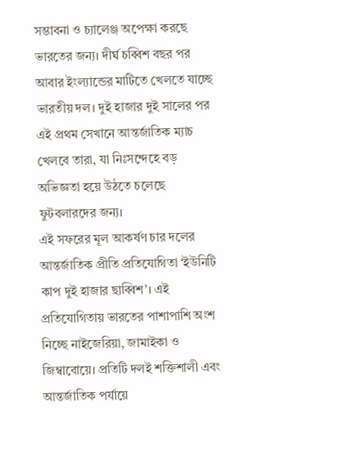সম্ভাবনা ও চ্যালেঞ্জ অপেক্ষা করছে ভারতের জন্য। দীর্ঘ চব্বিশ বছর পর আবার ইংল্যান্ডের মাটিতে খেলতে যাচ্ছে ভারতীয় দল। দুই হাজার দুই সালের পর এই প্রথম সেখানে আন্তর্জাতিক ম্যাচ খেলবে তারা, যা নিঃসন্দেহে বড় অভিজ্ঞতা হয়ে উঠতে চলেছে ফুটবলারদের জন্য।
এই সফরের মূল আকর্ষণ চার দলের আন্তর্জাতিক প্রীতি প্রতিযোগিতা ‘ইউনিটি কাপ দুই হাজার ছাব্বিশ’। এই প্রতিযোগিতায় ভারতের পাশাপাশি অংশ নিচ্ছে নাইজেরিয়া, জামাইকা ও জিম্বাবোয়ে। প্রতিটি দলই শক্তিশালী এবং আন্তর্জাতিক পর্যায়ে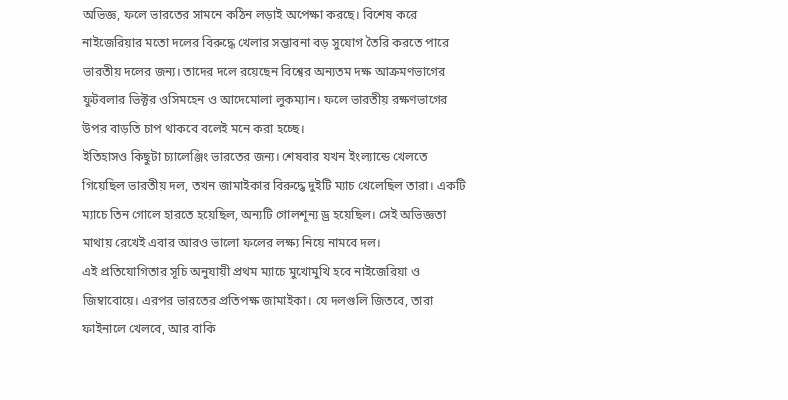অভিজ্ঞ, ফলে ভারতের সামনে কঠিন লড়াই অপেক্ষা করছে। বিশেষ করে নাইজেরিয়ার মতো দলের বিরুদ্ধে খেলার সম্ভাবনা বড় সুযোগ তৈরি করতে পারে ভারতীয় দলের জন্য। তাদের দলে রয়েছেন বিশ্বের অন্যতম দক্ষ আক্রমণভাগের ফুটবলার ভিক্টর ওসিমহেন ও আদেমোলা লুকম্যান। ফলে ভারতীয় রক্ষণভাগের উপর বাড়তি চাপ থাকবে বলেই মনে করা হচ্ছে।
ইতিহাসও কিছুটা চ্যালেঞ্জিং ভারতের জন্য। শেষবার যখন ইংল্যান্ডে খেলতে গিয়েছিল ভারতীয় দল, তখন জামাইকার বিরুদ্ধে দুইটি ম্যাচ খেলেছিল তারা। একটি ম্যাচে তিন গোলে হারতে হয়েছিল, অন্যটি গোলশূন্য ড্র হয়েছিল। সেই অভিজ্ঞতা মাথায় রেখেই এবার আরও ভালো ফলের লক্ষ্য নিয়ে নামবে দল।
এই প্রতিযোগিতার সূচি অনুযায়ী প্রথম ম্যাচে মুখোমুখি হবে নাইজেরিয়া ও জিম্বাবোয়ে। এরপর ভারতের প্রতিপক্ষ জামাইকা। যে দলগুলি জিতবে, তারা ফাইনালে খেলবে, আর বাকি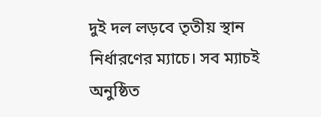দুই দল লড়বে তৃতীয় স্থান নির্ধারণের ম্যাচে। সব ম্যাচই অনুষ্ঠিত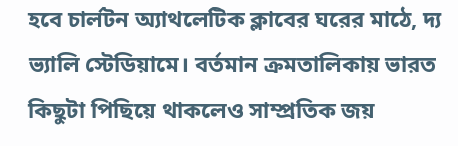হবে চার্লটন অ্যাথলেটিক ক্লাবের ঘরের মাঠে, দ্য ভ্যালি স্টেডিয়ামে। বর্তমান ক্রমতালিকায় ভারত কিছুটা পিছিয়ে থাকলেও সাম্প্রতিক জয়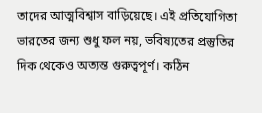তাদের আত্মবিশ্বাস বাড়িয়েছে। এই প্রতিযোগিতা ভারতের জন্য শুধু ফল নয়, ভবিষ্যতের প্রস্তুতির দিক থেকেও অত্যন্ত গুরুত্বপূর্ণ। কঠিন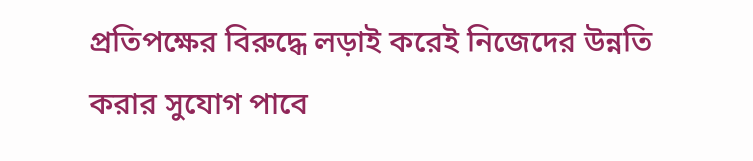প্রতিপক্ষের বিরুদ্ধে লড়াই করেই নিজেদের উন্নতি করার সুযোগ পাবে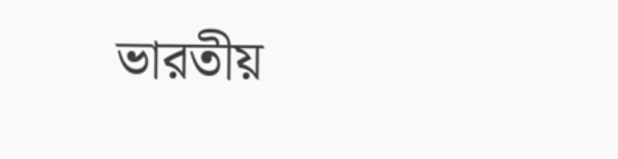ভারতীয়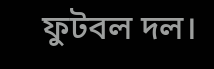ফুটবল দল।